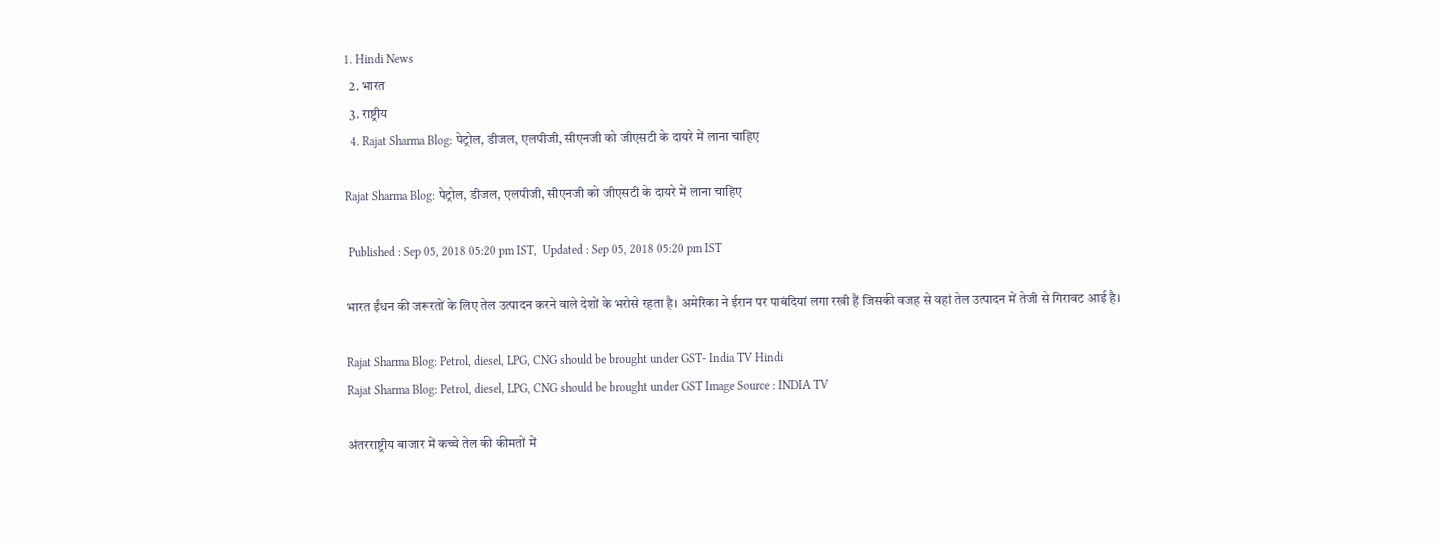1. Hindi News
  2. भारत
  3. राष्ट्रीय
  4. Rajat Sharma Blog: पेट्रोल, डीजल, एलपीजी, सीएनजी को जीएसटी के दायरे में लाना चाहिए

Rajat Sharma Blog: पेट्रोल, डीजल, एलपीजी, सीएनजी को जीएसटी के दायरे में लाना चाहिए

 Published : Sep 05, 2018 05:20 pm IST,  Updated : Sep 05, 2018 05:20 pm IST

भारत ईंधन की जरूरतों के लिए तेल उत्पादन करने वाले देशों के भरोसे रहता है। अमेरिका ने ईरान पर पाबंदियां लगा रखी हैं जिसकी वजह से वहां तेल उत्पादन में तेजी से गिरावट आई है।

Rajat Sharma Blog: Petrol, diesel, LPG, CNG should be brought under GST- India TV Hindi
Rajat Sharma Blog: Petrol, diesel, LPG, CNG should be brought under GST Image Source : INDIA TV

अंतरराष्ट्रीय बाजार में कच्चे तेल की कीमतों में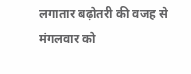लगातार बढ़ोतरी की वजह से मंगलवार को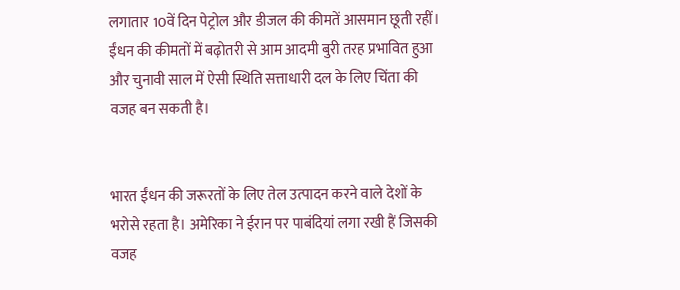लगातार 10वें दिन पेट्रोल और डीजल की कीमतें आसमान छूती रहीं। ईंधन की कीमतों में बढ़ोतरी से आम आदमी बुरी तरह प्रभावित हुआ और चुनावी साल में ऐसी स्थिति सत्ताधारी दल के लिए चिंता की वजह बन सकती है।


भारत ईंधन की जरूरतों के लिए तेल उत्पादन करने वाले देशों के भरोसे रहता है। अमेरिका ने ईरान पर पाबंदियां लगा रखी हैं जिसकी वजह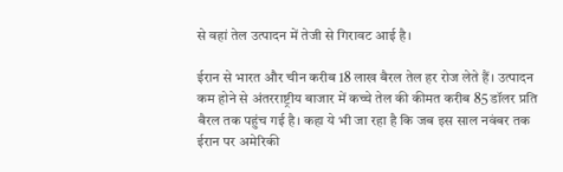से वहां तेल उत्पादन में तेजी से गिरावट आई है।

ईरान से भारत और चीन करीब 18 लाख बैरल तेल हर रोज लेते हैं। उत्पादन कम होने से अंतरराष्ट्रीय बाजार में कच्चे तेल की कीमत करीब 85 डॉलर प्रति बैरल तक पहुंच गई है। कहा ये भी जा रहा है कि जब इस साल नवंबर तक ईरान पर अमेरिकी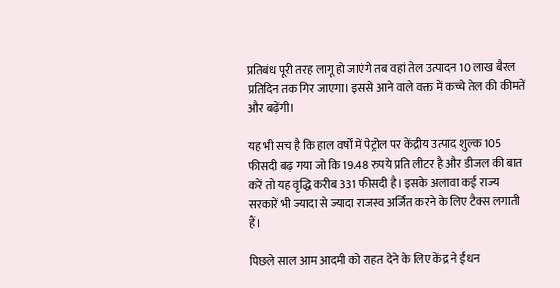प्रतिबंध पूरी तरह लागू हो जाएंगे तब वहां तेल उत्पादन 10 लाख बैरल प्रतिदिन तक गिर जाएगा। इससे आने वाले वक्त में कच्चे तेल की कीमतें और बढ़ेंगी।

यह भी सच है कि हाल वर्षों में पेट्रोल पर केंद्रीय उत्पाद शुल्क 105 फीसदी बढ़ गया जो कि 19.48 रुपये प्रति लीटर है और डीजल की बात करें तो यह वृद्धि करीब 331 फीसदी है। इसके अलावा कई राज्य सरकारें भी ज्यादा से ज्यादा राजस्व अर्जित करने के लिए टैक्स लगाती हैं।

पिछले साल आम आदमी को राहत देने के लिए केंद्र ने ईंधन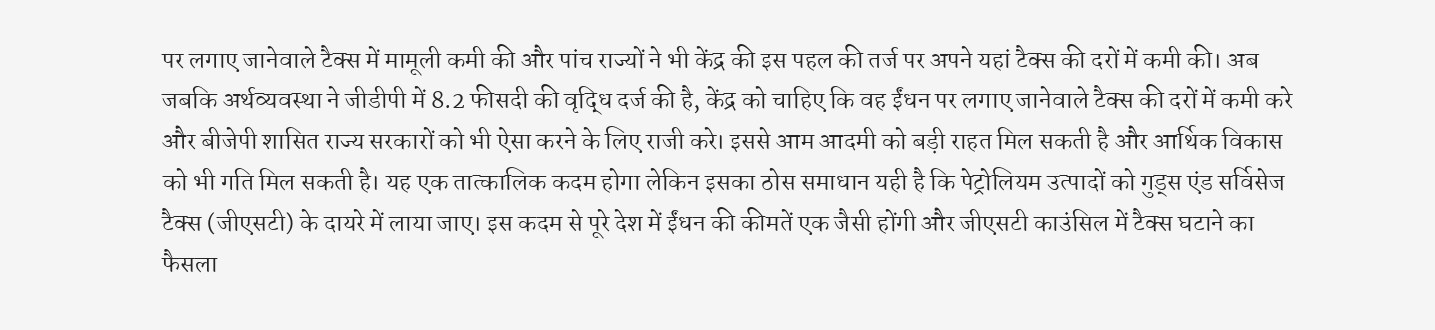पर लगाए जानेवाले टैक्स में मामूली कमी की और पांच राज्यों ने भी केंद्र की इस पहल की तर्ज पर अपने यहां टैक्स की दरों में कमी की। अब जबकि अर्थव्यवस्था ने जीडीपी में 8.2 फीसदी की वृद्धि दर्ज की है, केंद्र को चाहिए कि वह ईंधन पर लगाए जानेवाले टैक्स की दरों में कमी करे और बीजेपी शासित राज्य सरकारों को भी ऐसा करने के लिए राजी करे। इससे आम आदमी को बड़ी राहत मिल सकती है और आर्थिक विकास को भी गति मिल सकती है। यह एक तात्कालिक कदम होगा लेकिन इसका ठोस समाधान यही है कि पेट्रोलियम उत्पादों को गुड्स एंड सर्विसेज टैक्स (जीएसटी) के दायरे में लाया जाए। इस कदम से पूरे देश में ईंधन की कीमतें एक जैसी होंगी और जीएसटी काउंसिल में टैक्स घटाने का फैसला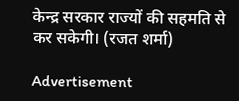केन्द्र सरकार राज्यों की सहमति से कर सकेगी। (रजत शर्मा)

Advertisement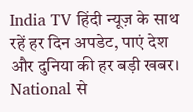India TV हिंदी न्यूज़ के साथ रहें हर दिन अपडेट, पाएं देश और दुनिया की हर बड़ी खबर। National से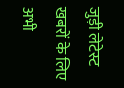जुड़ी लेटेस्ट खबरों के लिए अभी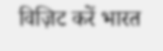विज़िट करें भारत